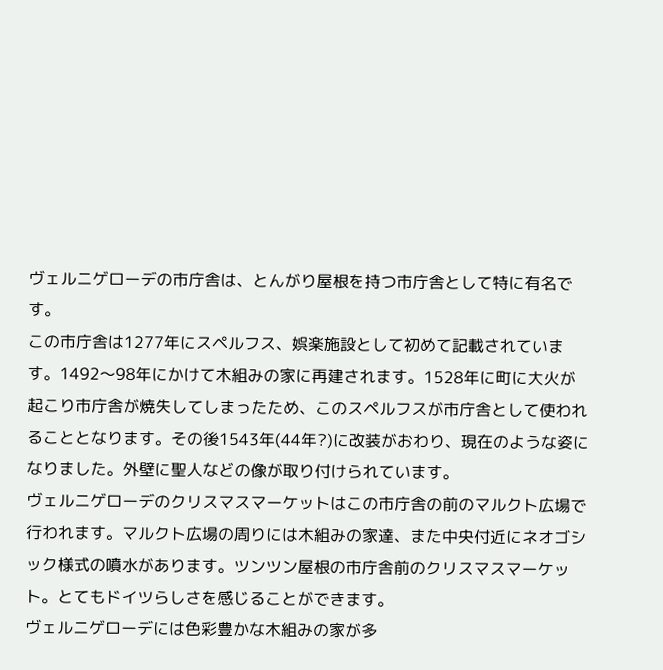ヴェルニゲローデの市庁舎は、とんがり屋根を持つ市庁舎として特に有名です。
この市庁舎は1277年にスペルフス、娯楽施設として初めて記載されています。1492〜98年にかけて木組みの家に再建されます。1528年に町に大火が起こり市庁舎が焼失してしまったため、このスペルフスが市庁舎として使われることとなります。その後1543年(44年?)に改装がおわり、現在のような姿になりました。外壁に聖人などの像が取り付けられています。
ヴェルニゲローデのクリスマスマーケットはこの市庁舎の前のマルクト広場で行われます。マルクト広場の周りには木組みの家達、また中央付近にネオゴシック様式の噴水があります。ツンツン屋根の市庁舎前のクリスマスマーケット。とてもドイツらしさを感じることができます。
ヴェルニゲローデには色彩豊かな木組みの家が多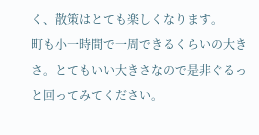く、散策はとても楽しくなります。
町も小一時間で一周できるくらいの大きさ。とてもいい大きさなので是非ぐるっと回ってみてください。